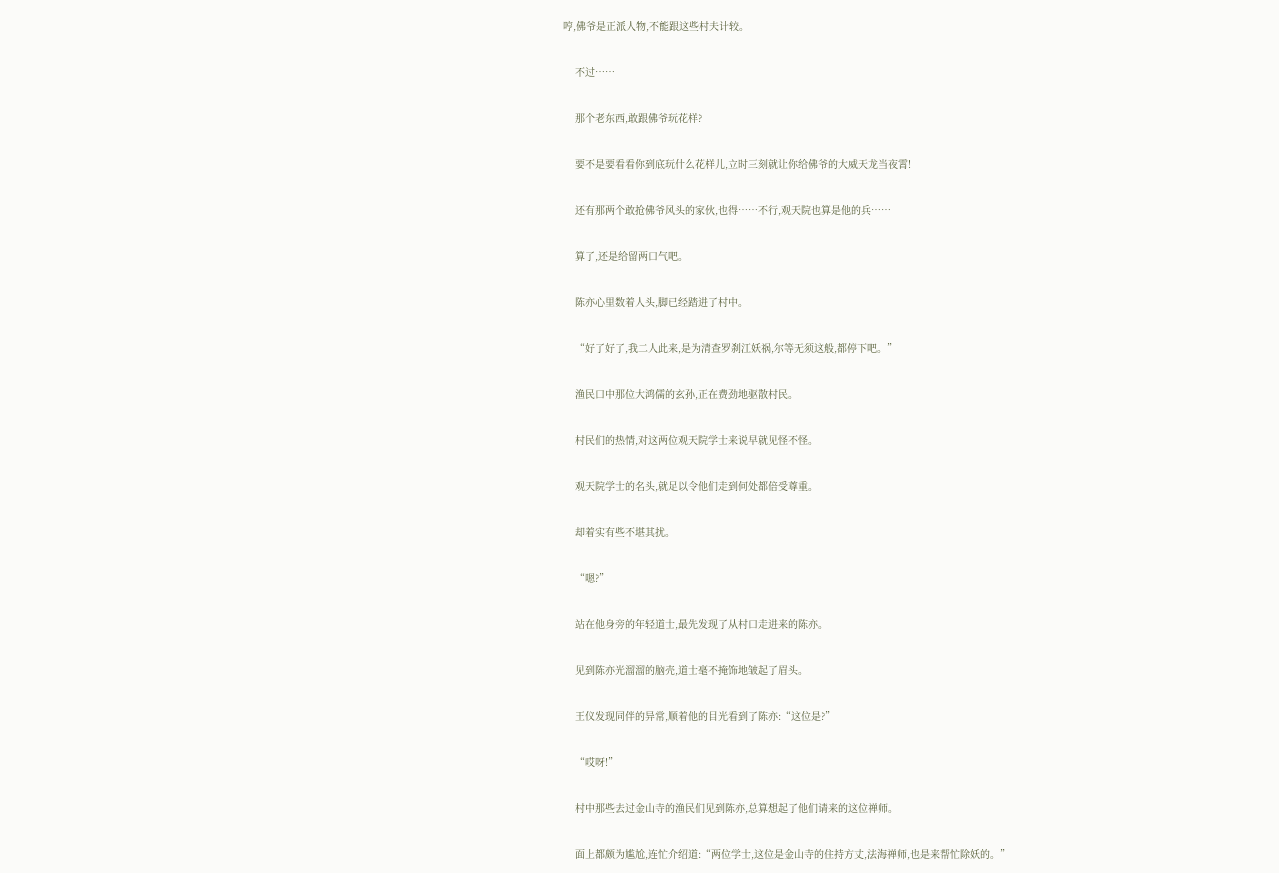哼,佛爷是正派人物,不能跟这些村夫计较。

    不过……

    那个老东西,敢跟佛爷玩花样?

    要不是要看看你到底玩什么花样儿,立时三刻就让你给佛爷的大威天龙当夜霄!

    还有那两个敢抢佛爷风头的家伙,也得……不行,观天院也算是他的兵……

    算了,还是给留两口气吧。

    陈亦心里数着人头,脚已经踏进了村中。

    “好了好了,我二人此来,是为清查罗刹江妖祸,尔等无须这般,都停下吧。”

    渔民口中那位大鸿儒的玄孙,正在费劲地驱散村民。

    村民们的热情,对这两位观天院学士来说早就见怪不怪。

    观天院学士的名头,就足以令他们走到何处都倍受尊重。

    却着实有些不堪其扰。

    “嗯?”

    站在他身旁的年轻道士,最先发现了从村口走进来的陈亦。

    见到陈亦光溜溜的脑壳,道士毫不掩饰地皱起了眉头。

    王仪发现同伴的异常,顺着他的目光看到了陈亦:“这位是?”

    “哎呀!”

    村中那些去过金山寺的渔民们见到陈亦,总算想起了他们请来的这位禅师。

    面上都颇为尴尬,连忙介绍道:“两位学士,这位是金山寺的住持方丈,法海禅师,也是来帮忙除妖的。”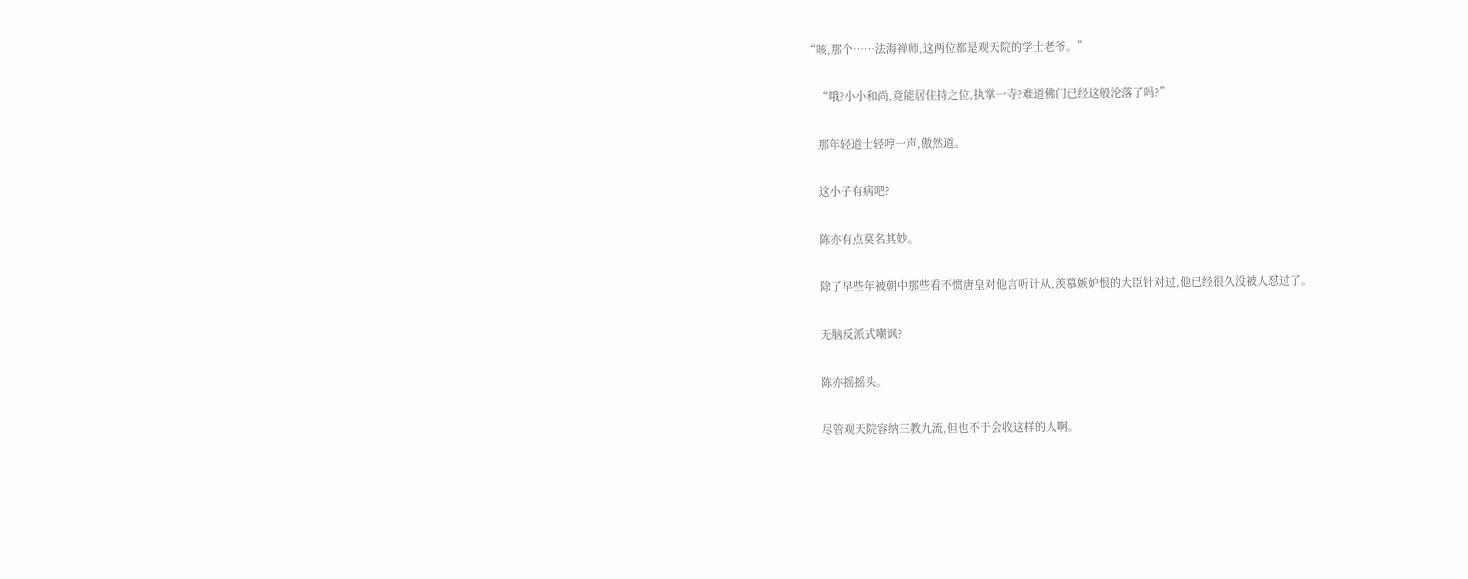“咳,那个……法海禅师,这两位都是观天院的学士老爷。”

    “哦?小小和尚,竟能居住持之位,执掌一寺?难道佛门已经这般沦落了吗?”

    那年轻道士轻哼一声,傲然道。

    这小子有病吧?

    陈亦有点莫名其妙。

    除了早些年被朝中那些看不惯唐皇对他言听计从,羡慕嫉妒恨的大臣针对过,他已经很久没被人怼过了。

    无脑反派式嘲讽?

    陈亦摇摇头。

    尽管观天院容纳三教九流,但也不于会收这样的人啊。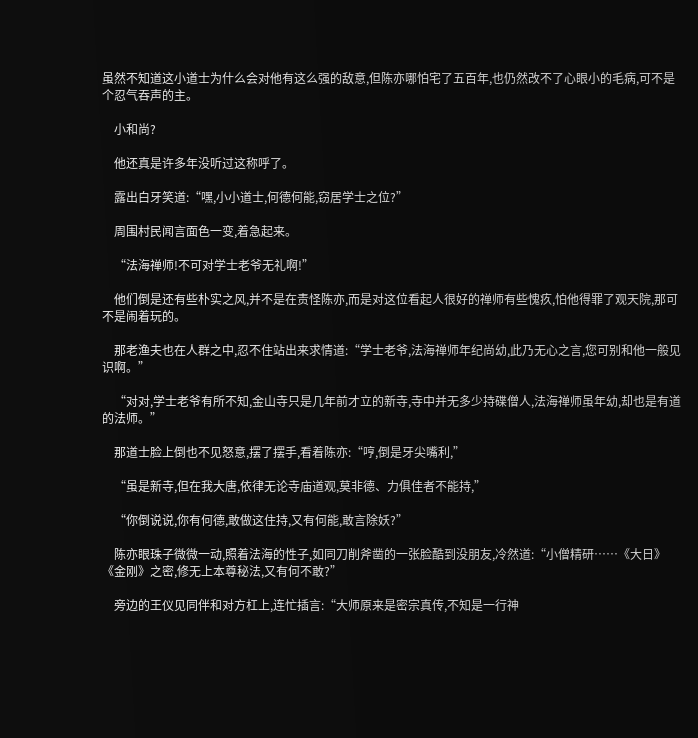虽然不知道这小道士为什么会对他有这么强的敌意,但陈亦哪怕宅了五百年,也仍然改不了心眼小的毛病,可不是个忍气吞声的主。

    小和尚?

    他还真是许多年没听过这称呼了。

    露出白牙笑道:“嘿,小小道士,何德何能,窃居学士之位?”

    周围村民闻言面色一变,着急起来。

    “法海禅师!不可对学士老爷无礼啊!”

    他们倒是还有些朴实之风,并不是在责怪陈亦,而是对这位看起人很好的禅师有些愧疚,怕他得罪了观天院,那可不是闹着玩的。

    那老渔夫也在人群之中,忍不住站出来求情道:“学士老爷,法海禅师年纪尚幼,此乃无心之言,您可别和他一般见识啊。”

    “对对,学士老爷有所不知,金山寺只是几年前才立的新寺,寺中并无多少持碟僧人,法海禅师虽年幼,却也是有道的法师。”

    那道士脸上倒也不见怒意,摆了摆手,看着陈亦:“哼,倒是牙尖嘴利,”

    “虽是新寺,但在我大唐,依律无论寺庙道观,莫非德、力俱佳者不能持,”

    “你倒说说,你有何德,敢做这住持,又有何能,敢言除妖?”

    陈亦眼珠子微微一动,照着法海的性子,如同刀削斧凿的一张脸酷到没朋友,冷然道:“小僧精研……《大日》《金刚》之密,修无上本尊秘法,又有何不敢?”

    旁边的王仪见同伴和对方杠上,连忙插言:“大师原来是密宗真传,不知是一行神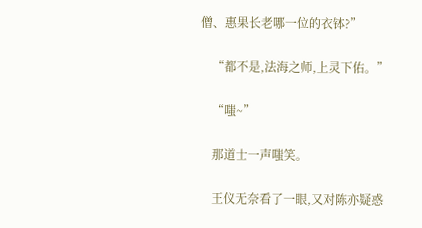僧、惠果长老哪一位的衣钵?”

    “都不是,法海之师,上灵下佑。”

    “嗤~”

    那道士一声嗤笑。

    王仪无奈看了一眼,又对陈亦疑惑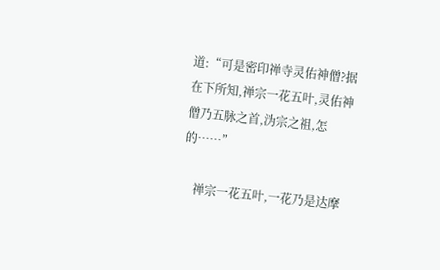道:“可是密印禅寺灵佑神僧?据在下所知,禅宗一花五叶,灵佑神僧乃五脉之首,沩宗之祖,怎的……”

    禅宗一花五叶,一花乃是达摩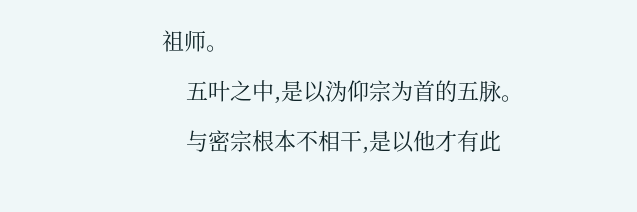祖师。

    五叶之中,是以沩仰宗为首的五脉。

    与密宗根本不相干,是以他才有此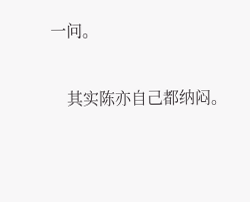一问。

    其实陈亦自己都纳闷。